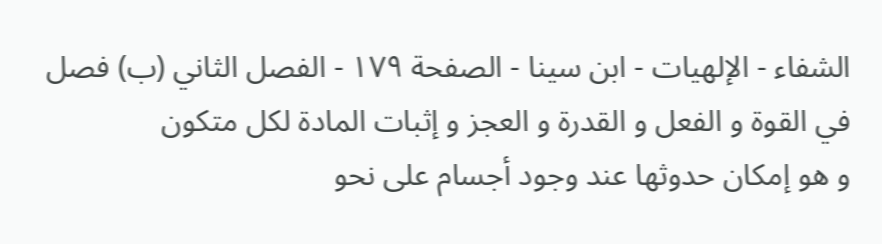الشفاء - الإلهيات - ابن سينا - الصفحة ١٧٩ - الفصل الثاني (ب) فصل في القوة و الفعل و القدرة و العجز و إثبات المادة لكل متكون
و هو إمكان حدوثها عند وجود أجسام على نحو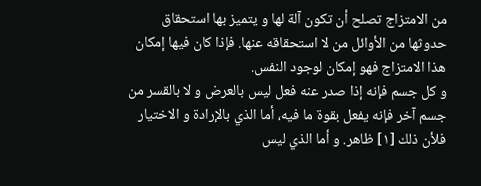من الامتزاج تصلح أن تكون آلة لها و يتميز بها استحقاق حدوثها من الأوائل من لا استحقاقه عنها. فإذا كان فيها إمكان هذا الامتزاج فهو إمكان لوجود النفس.
و كل جسم فإنه إذا صدر عنه فعل ليس بالعرض و لا بالقسر من جسم آخر فإنه يفعل بقوة ما فيه، أما الذي بالإرادة و الاختيار فلأن ذلك [١] ظاهر. و أما الذي ليس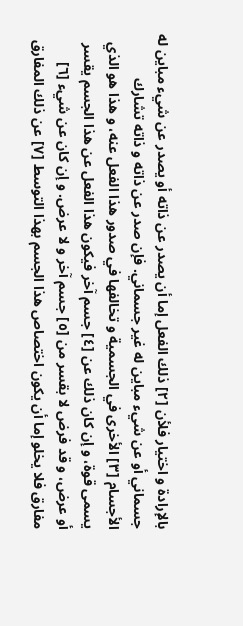بالإرادة و اختيار فلأن [٢] ذلك الفعل إما أن يصدر عن ذاته أو يصدر عن شيء مباين له جسماني أو عن شيء مباين له غير جسماني. فإن صدر عن ذاته و ذاته تشارك الأجسام [٣] الأخرى في الجسمية و تخالفها في صدور هذا الفعل عنه، و هذا هو الذي يسمى قوة، و إن كان ذلك عن [٤] جسم آخر فيكون هذا الفعل عن هذا الجسم يقسر أو عرض، و قد فرض لا بقسر من [٥] جسم آخر و لا عرض. و إن كان عن شيء [٦] مفارق فلا يخلو إما أن يكون اختصاص هذا الجسم بهذا التوسط [٧] عن ذلك المفارق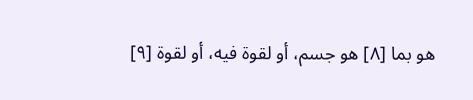هو بما [٨] هو جسم، أو لقوة فيه، أو لقوة [٩]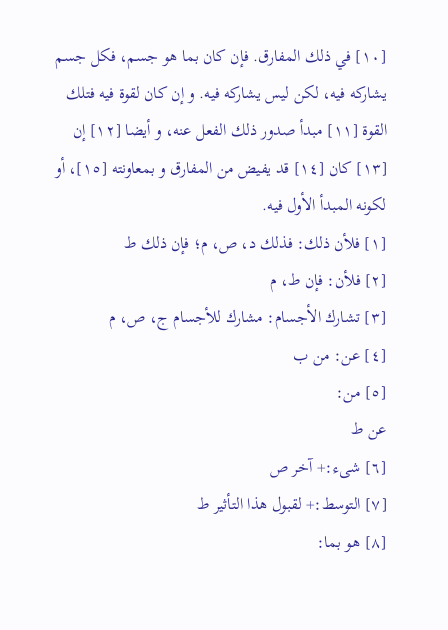[١٠] في ذلك المفارق. فإن كان بما هو جسم، فكل جسم يشاركه فيه، لكن ليس يشاركه فيه. و إن كان لقوة فيه فتلك القوة [١١] مبدأ صدور ذلك الفعل عنه، و أيضا [١٢] إن [١٣] كان [١٤] قد يفيض من المفارق و بمعاونته [١٥]، أو لكونه المبدأ الأول فيه.
[١] فلأن ذلك: فذلك د، ص، م؛ فإن ذلك ط
[٢] فلأن: فإن ط، م
[٣] تشارك الأجسام: مشارك للأجسام ج، ص، م
[٤] عن: من ب
[٥] من:
عن ط
[٦] شىء:+ آخر ص
[٧] التوسط:+ لقبول هذا التأثير ط
[٨] هو بما: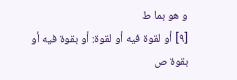و هو بما ط
[٩] أو لقوة فيه أو لقوة: أو بقوة فيه أو بقوة ص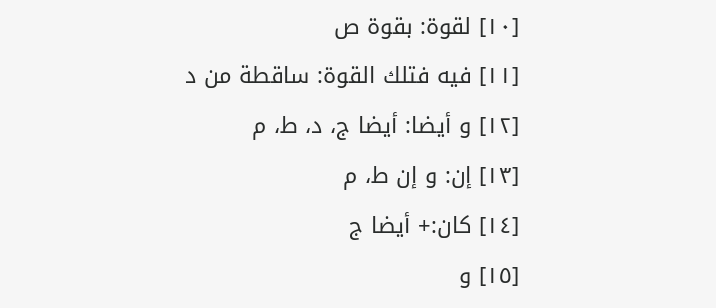[١٠] لقوة: بقوة ص
[١١] فيه فتلك القوة: ساقطة من د
[١٢] و أيضا: أيضا ج، د، ط، م
[١٣] إن: و إن ط، م
[١٤] كان:+ أيضا ج
[١٥] و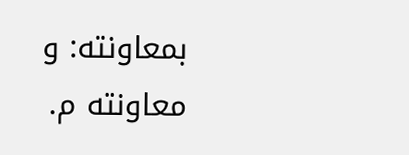بمعاونته: و معاونته م.